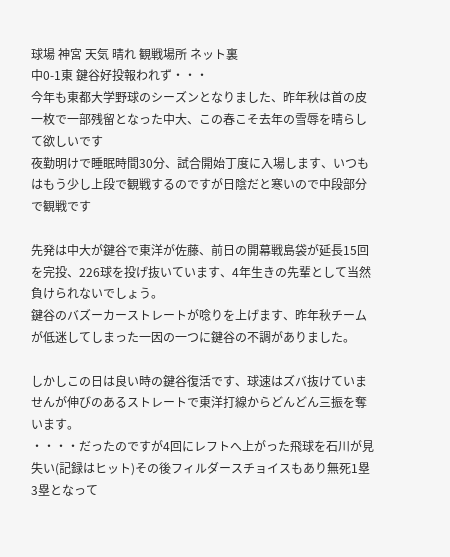球場 神宮 天気 晴れ 観戦場所 ネット裏
中0-1東 鍵谷好投報われず・・・
今年も東都大学野球のシーズンとなりました、昨年秋は首の皮一枚で一部残留となった中大、この春こそ去年の雪辱を晴らして欲しいです
夜勤明けで睡眠時間30分、試合開始丁度に入場します、いつもはもう少し上段で観戦するのですが日陰だと寒いので中段部分で観戦です

先発は中大が鍵谷で東洋が佐藤、前日の開幕戦島袋が延長15回を完投、226球を投げ抜いています、4年生きの先輩として当然負けられないでしょう。
鍵谷のバズーカーストレートが唸りを上げます、昨年秋チームが低迷してしまった一因の一つに鍵谷の不調がありました。

しかしこの日は良い時の鍵谷復活です、球速はズバ抜けていませんが伸びのあるストレートで東洋打線からどんどん三振を奪います。
・・・・だったのですが4回にレフトへ上がった飛球を石川が見失い(記録はヒット)その後フィルダースチョイスもあり無死1塁3塁となって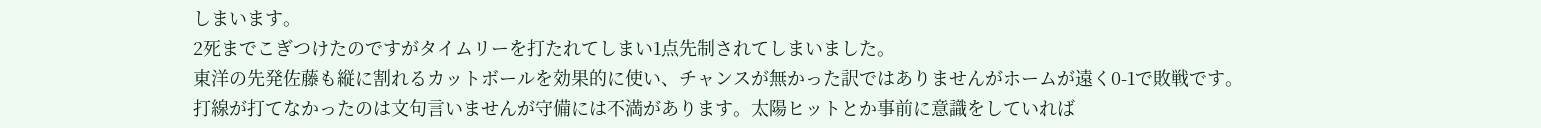しまいます。
2死までこぎつけたのですがタイムリーを打たれてしまい1点先制されてしまいました。
東洋の先発佐藤も縦に割れるカットボールを効果的に使い、チャンスが無かった訳ではありませんがホームが遠く0-1で敗戦です。
打線が打てなかったのは文句言いませんが守備には不満があります。太陽ヒットとか事前に意識をしていれば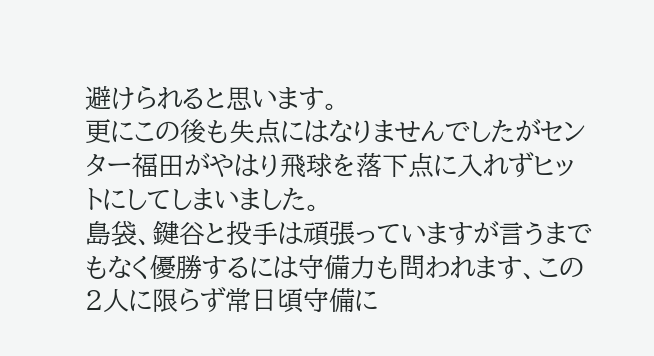避けられると思います。
更にこの後も失点にはなりませんでしたがセンター福田がやはり飛球を落下点に入れずヒットにしてしまいました。
島袋、鍵谷と投手は頑張っていますが言うまでもなく優勝するには守備力も問われます、この2人に限らず常日頃守備に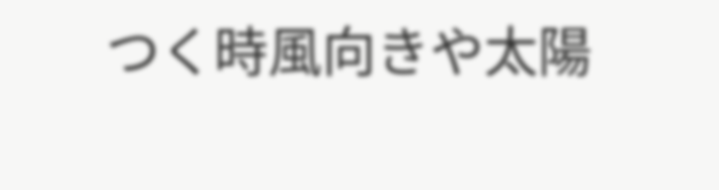つく時風向きや太陽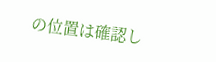の位置は確認し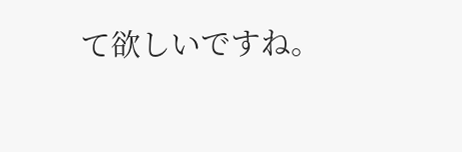て欲しいですね。